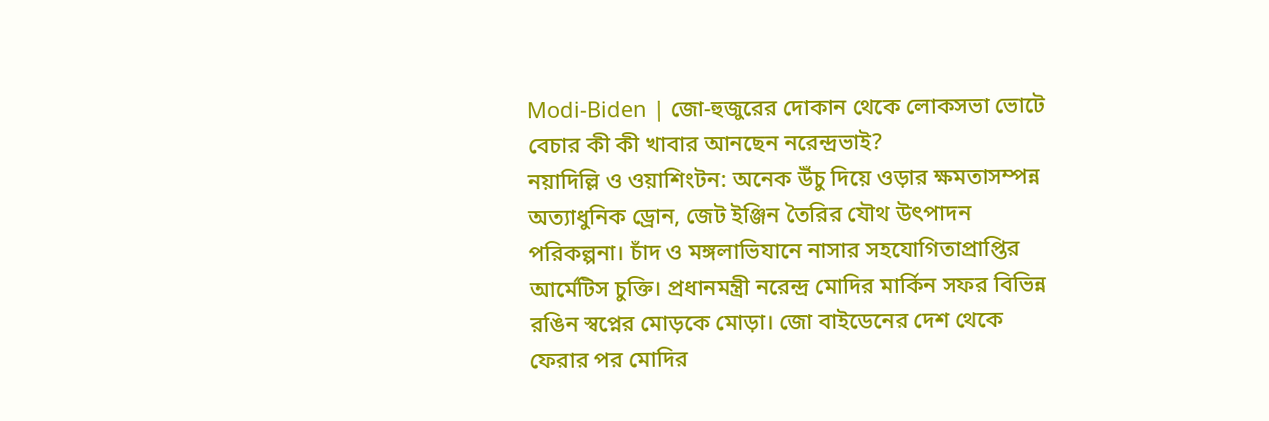Modi-Biden | জো-হুজুরের দোকান থেকে লোকসভা ভোটে বেচার কী কী খাবার আনছেন নরেন্দ্রভাই?
নয়াদিল্লি ও ওয়াশিংটন: অনেক উঁচু দিয়ে ওড়ার ক্ষমতাসম্পন্ন অত্যাধুনিক ড্রোন, জেট ইঞ্জিন তৈরির যৌথ উৎপাদন পরিকল্পনা। চাঁদ ও মঙ্গলাভিযানে নাসার সহযোগিতাপ্রাপ্তির আর্মেটিস চুক্তি। প্রধানমন্ত্রী নরেন্দ্র মোদির মার্কিন সফর বিভিন্ন রঙিন স্বপ্নের মোড়কে মোড়া। জো বাইডেনের দেশ থেকে ফেরার পর মোদির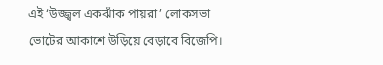এই ‘উজ্জ্বল একঝাঁক পায়রা’ লোকসভা ভোটের আকাশে উড়িয়ে বেড়াবে বিজেপি।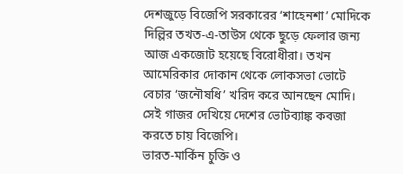দেশজুড়ে বিজেপি সরকারের ‘শাহেনশা’ মোদিকে দিল্লির তখত-এ-তাউস থেকে ছুড়ে ফেলার জন্য আজ একজোট হয়েছে বিরোধীরা। তখন আমেরিকার দোকান থেকে লোকসভা ভোটে বেচার ‘জনৌষধি’ খরিদ করে আনছেন মোদি। সেই গাজর দেখিয়ে দেশের ভোটব্যাঙ্ক কবজা করতে চায় বিজেপি।
ভারত-মার্কিন চুক্তি ও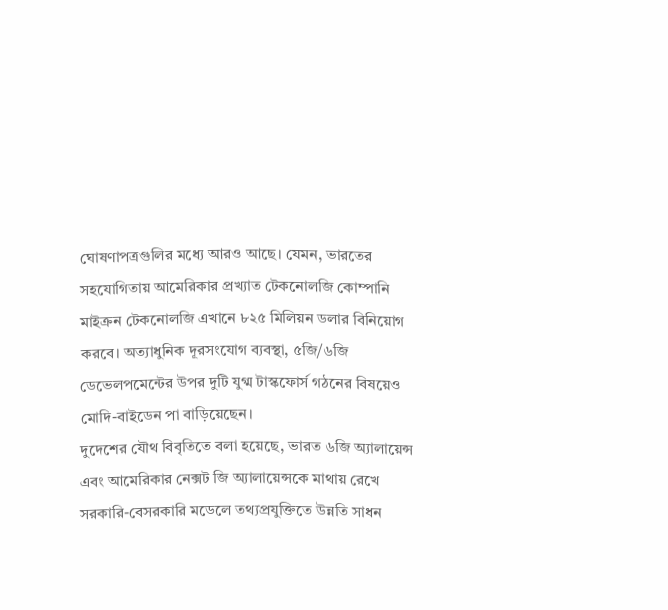ঘোষণাপত্রগুলির মধ্যে আরও আছে। যেমন, ভারতের সহযোগিতায় আমেরিকার প্রখ্যাত টেকনোলজি কোম্পানি মাইক্রন টেকনোলজি এখানে ৮২৫ মিলিয়ন ডলার বিনিয়োগ করবে। অত্যাধুনিক দূরসংযোগ ব্যবস্থা, ৫জি/৬জি ডেভেলপমেন্টের উপর দুটি যুগ্ম টাস্কফোর্স গঠনের বিষয়েও মোদি-বাইডেন পা বাড়িয়েছেন।
দুদেশের যৌথ বিবৃতিতে বলা হয়েছে, ভারত ৬জি অ্যালায়েন্স এবং আমেরিকার নেক্সট জি অ্যালায়েন্সকে মাথায় রেখে সরকারি-বেসরকারি মডেলে তথ্যপ্রযুক্তিতে উন্নতি সাধন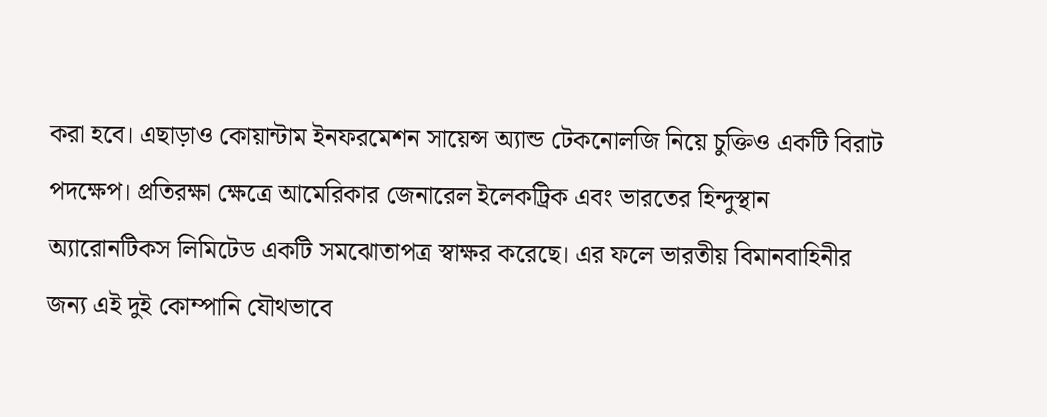করা হবে। এছাড়াও কোয়ান্টাম ইনফরমেশন সায়েন্স অ্যান্ড টেকনোলজি নিয়ে চুক্তিও একটি বিরাট পদক্ষেপ। প্রতিরক্ষা ক্ষেত্রে আমেরিকার জেনারেল ইলেকট্রিক এবং ভারতের হিন্দুস্থান অ্যারোনটিকস লিমিটেড একটি সমঝোতাপত্র স্বাক্ষর করেছে। এর ফলে ভারতীয় বিমানবাহিনীর জন্য এই দুই কোম্পানি যৌথভাবে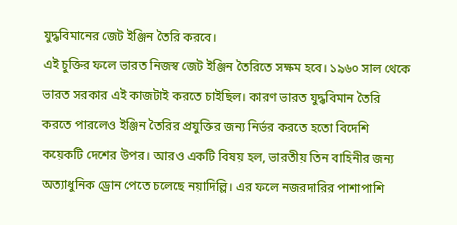যুদ্ধবিমানের জেট ইঞ্জিন তৈরি করবে।
এই চুক্তির ফলে ভারত নিজস্ব জেট ইঞ্জিন তৈরিতে সক্ষম হবে। ১৯৬০ সাল থেকে ভারত সরকার এই কাজটাই করতে চাইছিল। কারণ ভারত যুদ্ধবিমান তৈরি করতে পারলেও ইঞ্জিন তৈরির প্রযুক্তির জন্য নির্ভর করতে হতো বিদেশি কয়েকটি দেশের উপর। আরও একটি বিষয় হল, ভারতীয় তিন বাহিনীর জন্য অত্যাধুনিক ড্রোন পেতে চলেছে নয়াদিল্লি। এর ফলে নজরদারির পাশাপাশি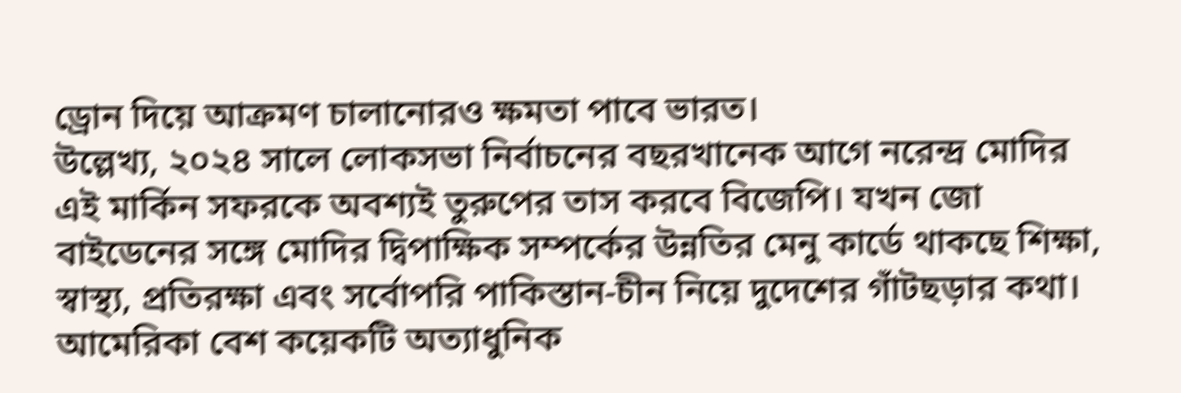ড্রোন দিয়ে আক্রমণ চালানোরও ক্ষমতা পাবে ভারত।
উল্লেখ্য, ২০২৪ সালে লোকসভা নির্বাচনের বছরখানেক আগে নরেন্দ্র মোদির এই মার্কিন সফরকে অবশ্যই তুরুপের তাস করবে বিজেপি। যখন জো বাইডেনের সঙ্গে মোদির দ্বিপাক্ষিক সম্পর্কের উন্নতির মেনু কার্ডে থাকছে শিক্ষা, স্বাস্থ্য, প্রতিরক্ষা এবং সর্বোপরি পাকিস্তান-চীন নিয়ে দুদেশের গাঁটছড়ার কথা। আমেরিকা বেশ কয়েকটি অত্যাধুনিক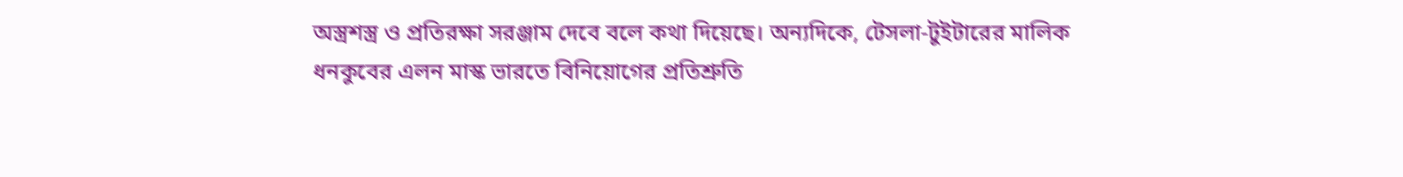অস্ত্রশস্ত্র ও প্রতিরক্ষা সরঞ্জাম দেবে বলে কথা দিয়েছে। অন্যদিকে, টেসলা-টুইটারের মালিক ধনকুবের এলন মাস্ক ভারতে বিনিয়োগের প্রতিশ্রুতি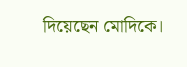দিয়েছেন মোদিকে।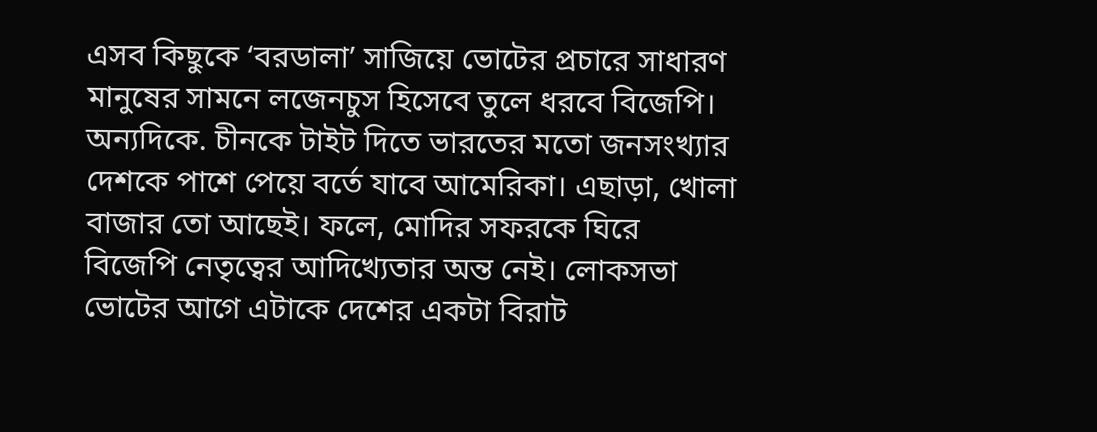এসব কিছুকে ‘বরডালা’ সাজিয়ে ভোটের প্রচারে সাধারণ মানুষের সামনে লজেনচুস হিসেবে তুলে ধরবে বিজেপি।
অন্যদিকে. চীনকে টাইট দিতে ভারতের মতো জনসংখ্যার দেশকে পাশে পেয়ে বর্তে যাবে আমেরিকা। এছাড়া, খোলা বাজার তো আছেই। ফলে, মোদির সফরকে ঘিরে বিজেপি নেতৃত্বের আদিখ্যেতার অন্ত নেই। লোকসভা ভোটের আগে এটাকে দেশের একটা বিরাট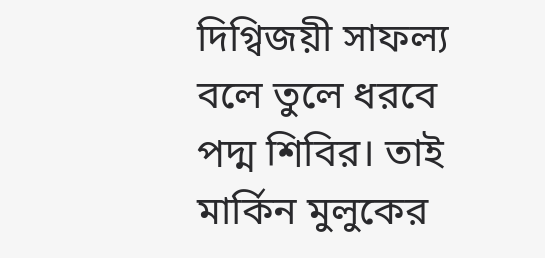দিগ্বিজয়ী সাফল্য বলে তুলে ধরবে পদ্ম শিবির। তাই মার্কিন মুলুকের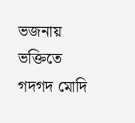ভজনায় ভক্তিতে গদগদ মোদি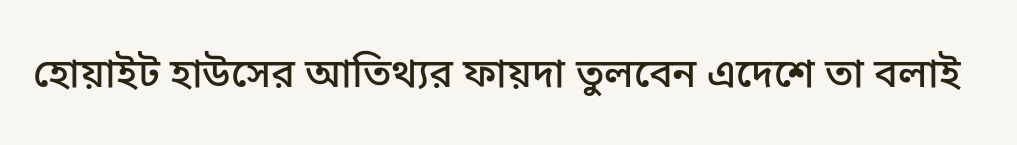হোয়াইট হাউসের আতিথ্যর ফায়দা তুলবেন এদেশে তা বলাই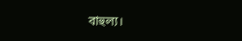বাহুল্য।